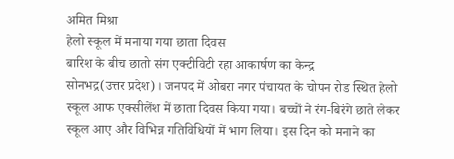अमित मिश्रा
हेलो स्कूल में मनाया गया छाता दिवस
बारिश के बीच छातो संग एक्टीविटी रहा आकार्षण का केन्द्र
सोनभद्र(उत्तर प्रदेश)। जनपद में ओबरा नगर पंचायत के चोपन रोड स्थित हेलो स्कूल आफ एक्सीलेंश में छाता दिवस किया गया। बच्चों ने रंग-बिरंगे छाते लेकर स्कूल आए और विभिन्न गतिविधियों में भाग लिया। इस दिन को मनाने का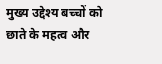मुख्य उद्देश्य बच्चों को छाते के महत्व और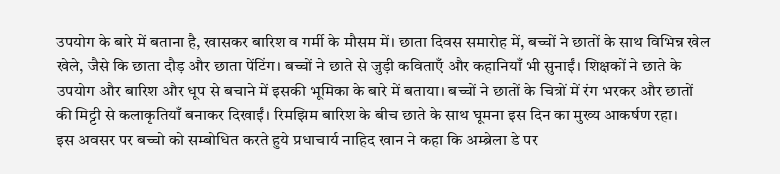उपयोग के बारे में बताना है, खासकर बारिश व गर्मी के मौसम में। छाता दिवस समारोह में, बच्चों ने छातों के साथ विभिन्न खेल खेले, जैसे कि छाता दौड़ और छाता पेंटिंग। बच्चों ने छाते से जुड़ी कविताएँ और कहानियाँ भी सुनाईं। शिक्षकों ने छाते के उपयोग और बारिश और धूप से बचाने में इसकी भूमिका के बारे में बताया। बच्चों ने छातों के चित्रों में रंग भरकर और छातों की मिट्टी से कलाकृतियाँ बनाकर दिखाईं। रिमझिम बारिश के बीच छाते के साथ घूमना इस दिन का मुख्य आकर्षण रहा।
इस अवसर पर बच्चो को सम्बोधित करते हुये प्रधाचार्य नाहिद खान ने कहा कि अम्ब्रेला डे पर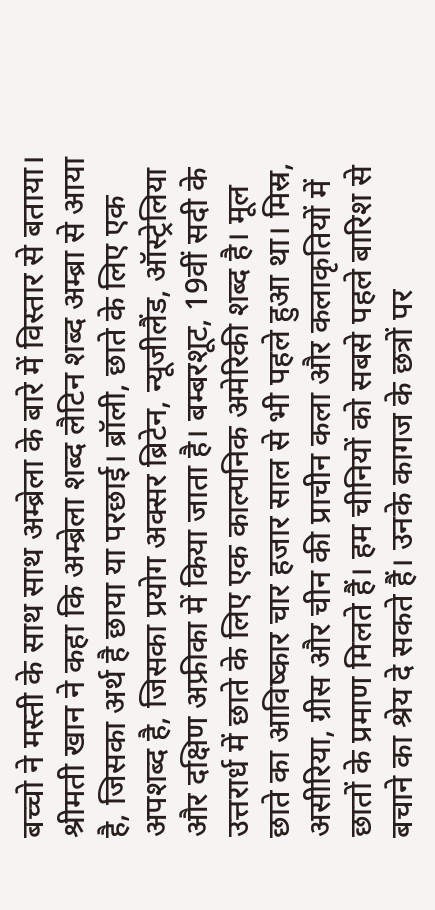बच्चो ने मस्ती के साथ साथ अम्ब्रेला के बारे में विस्तार से बताया।
श्रीमती खान ने कहा कि अम्ब्रेला शब्द लैटिन शब्द अम्ब्रा से आया है, जिसका अर्थ है छाया या परछाई। ब्रॉली, छाते के लिए एक अपशब्द है, जिसका प्रयोग अक्सर ब्रिटेन, न्यूजीलैंड, ऑस्ट्रेलिया और दक्षिण अफ्रीका में किया जाता है। बम्बरशूट, 19वीं सदी के उत्तरार्ध में छाते के लिए एक काल्पनिक अमेरिकी शब्द है। मूल छाते का आविष्कार चार हजार साल से भी पहले हुआ था। मिस्र, असीरिया, ग्रीस और चीन की प्राचीन कला और कलाकृतियों में छातों के प्रमाण मिलते हैं। हम चीनियों को सबसे पहले बारिश से बचाने का श्रेय दे सकते हैं। उनके कागज के छत्रों पर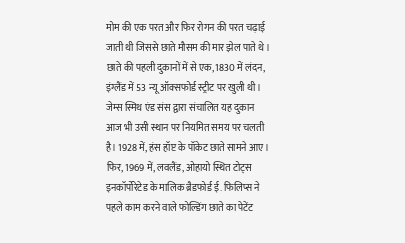मोम की एक परत और फिर रोगन की परत चढ़ाई जाती थी जिससे छाते मौसम की मार झेल पाते थे।
छाते की पहली दुकानों में से एक, 1830 में लंदन, इंग्लैंड में 53 न्यू ऑक्सफोर्ड स्ट्रीट पर खुली थी। जेम्स स्मिथ एंड संस द्वारा संचालित यह दुकान आज भी उसी स्थान पर नियमित समय पर चलती है। 1928 में, हंस हॉप्ट के पॉकेट छाते सामने आए। फिर, 1969 में, लवलैंड, ओहायो स्थित टोट्स इनकॉर्पोरेटेड के मालिक ब्रैडफोर्ड ई. फिलिप्स ने पहले काम करने वाले फोल्डिंग छाते का पेटेंट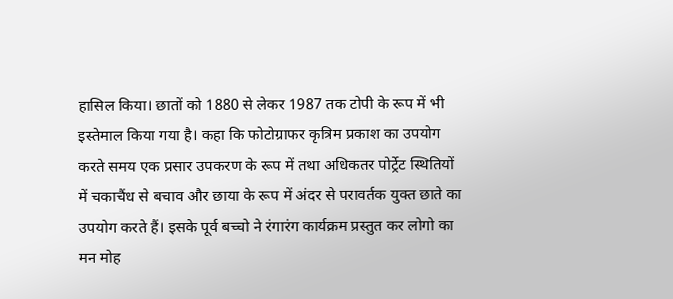हासिल किया। छातों को 1880 से लेकर 1987 तक टोपी के रूप में भी इस्तेमाल किया गया है। कहा कि फोटोग्राफर कृत्रिम प्रकाश का उपयोग करते समय एक प्रसार उपकरण के रूप में तथा अधिकतर पोर्ट्रेट स्थितियों में चकाचैंध से बचाव और छाया के रूप में अंदर से परावर्तक युक्त छाते का उपयोग करते हैं। इसके पूर्व बच्चो ने रंगारंग कार्यक्रम प्रस्तुत कर लोगो का मन मोह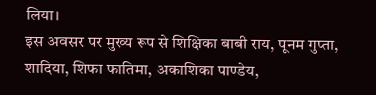लिया।
इस अवसर पर मुख्य रूप से शिक्षिका बाबी राय, पूनम गुप्ता, शादिया, शिफा फातिमा, अकाशिका पाण्डेय,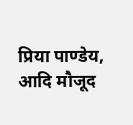प्रिया पाण्डेय, आदि मौजूद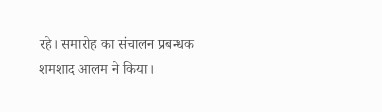रहे। समारोह का संचालन प्रबन्धक शमशाद आलम ने किया।